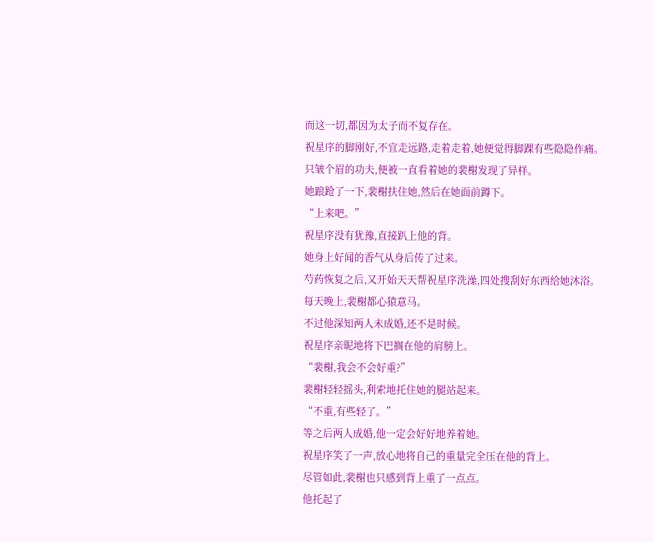而这一切,都因为太子而不复存在。
祝星序的脚刚好,不宜走远路,走着走着,她便觉得脚踝有些隐隐作痛。
只皱个眉的功夫,便被一直看着她的裴榭发现了异样。
她踉跄了一下,裴榭扶住她,然后在她面前蹲下。
“上来吧。”
祝星序没有犹豫,直接趴上他的背。
她身上好闻的香气从身后传了过来。
芍药恢复之后,又开始天天帮祝星序洗澡,四处搜刮好东西给她沐浴。
每天晚上,裴榭都心猿意马。
不过他深知两人未成婚,还不是时候。
祝星序亲昵地将下巴搁在他的肩膀上。
“裴榭,我会不会好重?”
裴榭轻轻摇头,利索地托住她的腿站起来。
“不重,有些轻了。”
等之后两人成婚,他一定会好好地养着她。
祝星序笑了一声,放心地将自己的重量完全压在他的背上。
尽管如此,裴榭也只感到背上重了一点点。
他托起了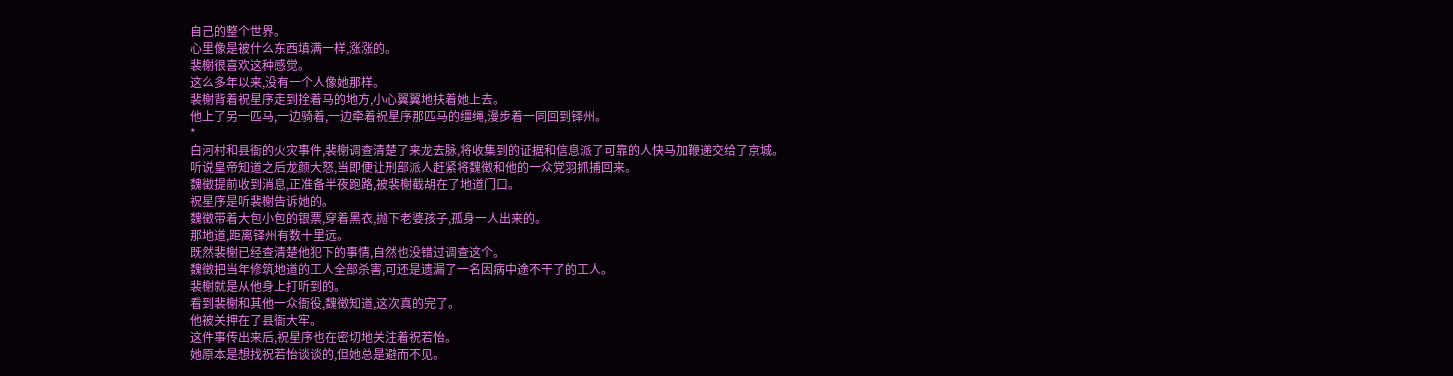自己的整个世界。
心里像是被什么东西填满一样,涨涨的。
裴榭很喜欢这种感觉。
这么多年以来,没有一个人像她那样。
裴榭背着祝星序走到拴着马的地方,小心翼翼地扶着她上去。
他上了另一匹马,一边骑着,一边牵着祝星序那匹马的缰绳,漫步着一同回到铎州。
*
白河村和县衙的火灾事件,裴榭调查清楚了来龙去脉,将收集到的证据和信息派了可靠的人快马加鞭递交给了京城。
听说皇帝知道之后龙颜大怒,当即便让刑部派人赶紧将魏徵和他的一众党羽抓捕回来。
魏徵提前收到消息,正准备半夜跑路,被裴榭截胡在了地道门口。
祝星序是听裴榭告诉她的。
魏徵带着大包小包的银票,穿着黑衣,抛下老婆孩子,孤身一人出来的。
那地道,距离铎州有数十里远。
既然裴榭已经查清楚他犯下的事情,自然也没错过调查这个。
魏徵把当年修筑地道的工人全部杀害,可还是遗漏了一名因病中途不干了的工人。
裴榭就是从他身上打听到的。
看到裴榭和其他一众衙役,魏徵知道,这次真的完了。
他被关押在了县衙大牢。
这件事传出来后,祝星序也在密切地关注着祝若怡。
她原本是想找祝若怡谈谈的,但她总是避而不见。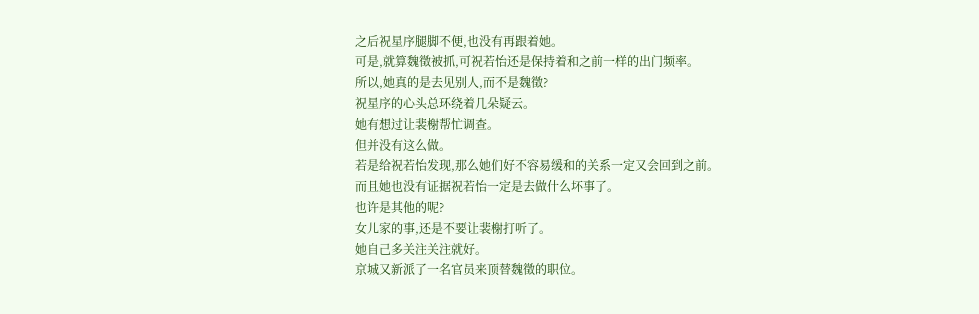之后祝星序腿脚不便,也没有再跟着她。
可是,就算魏徵被抓,可祝若怡还是保持着和之前一样的出门频率。
所以,她真的是去见别人,而不是魏徵?
祝星序的心头总环绕着几朵疑云。
她有想过让裴榭帮忙调查。
但并没有这么做。
若是给祝若怡发现,那么她们好不容易缓和的关系一定又会回到之前。
而且她也没有证据祝若怡一定是去做什么坏事了。
也许是其他的呢?
女儿家的事,还是不要让裴榭打听了。
她自己多关注关注就好。
京城又新派了一名官员来顶替魏徵的职位。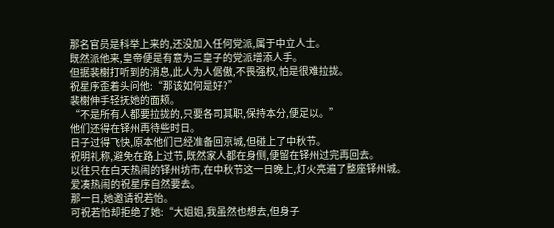那名官员是科举上来的,还没加入任何党派,属于中立人士。
既然派他来,皇帝便是有意为三皇子的党派增添人手。
但据裴榭打听到的消息,此人为人倨傲,不畏强权,怕是很难拉拢。
祝星序歪着头问他:“那该如何是好?”
裴榭伸手轻抚她的面颊。
“不是所有人都要拉拢的,只要各司其职,保持本分,便足以。”
他们还得在铎州再待些时日。
日子过得飞快,原本他们已经准备回京城,但碰上了中秋节。
祝明礼称,避免在路上过节,既然家人都在身侧,便留在铎州过完再回去。
以往只在白天热闹的铎州坊市,在中秋节这一日晚上,灯火亮遍了整座铎州城。
爱凑热闹的祝星序自然要去。
那一日,她邀请祝若怡。
可祝若怡却拒绝了她:“大姐姐,我虽然也想去,但身子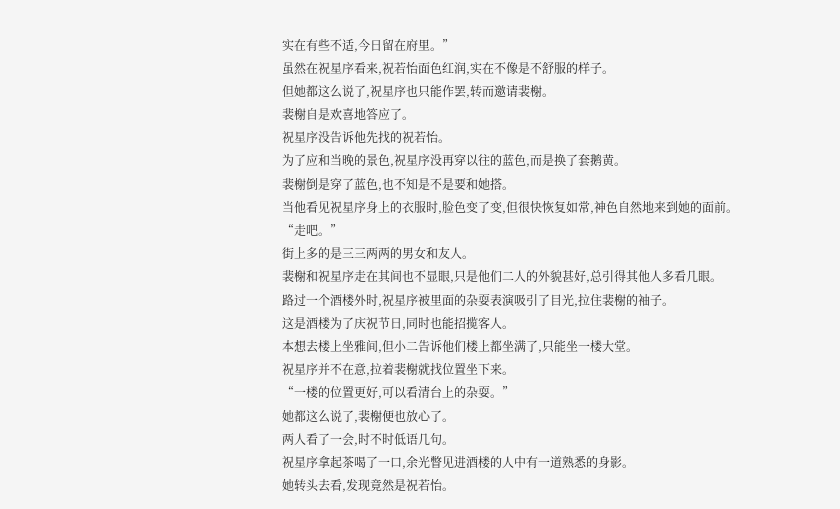实在有些不适,今日留在府里。”
虽然在祝星序看来,祝若怡面色红润,实在不像是不舒服的样子。
但她都这么说了,祝星序也只能作罢,转而邀请裴榭。
裴榭自是欢喜地答应了。
祝星序没告诉他先找的祝若怡。
为了应和当晚的景色,祝星序没再穿以往的蓝色,而是换了套鹅黄。
裴榭倒是穿了蓝色,也不知是不是要和她搭。
当他看见祝星序身上的衣服时,脸色变了变,但很快恢复如常,神色自然地来到她的面前。
“走吧。”
街上多的是三三两两的男女和友人。
裴榭和祝星序走在其间也不显眼,只是他们二人的外貌甚好,总引得其他人多看几眼。
路过一个酒楼外时,祝星序被里面的杂耍表演吸引了目光,拉住裴榭的袖子。
这是酒楼为了庆祝节日,同时也能招揽客人。
本想去楼上坐雅间,但小二告诉他们楼上都坐满了,只能坐一楼大堂。
祝星序并不在意,拉着裴榭就找位置坐下来。
“一楼的位置更好,可以看清台上的杂耍。”
她都这么说了,裴榭便也放心了。
两人看了一会,时不时低语几句。
祝星序拿起茶喝了一口,余光瞥见进酒楼的人中有一道熟悉的身影。
她转头去看,发现竟然是祝若怡。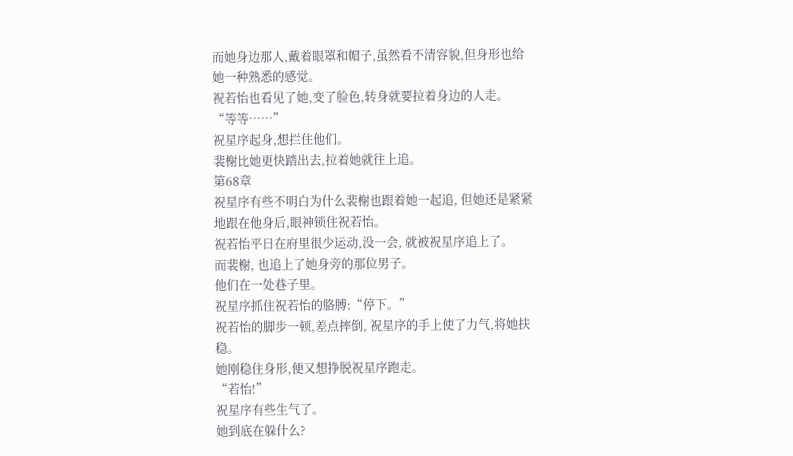而她身边那人,戴着眼罩和帽子,虽然看不清容貌,但身形也给她一种熟悉的感觉。
祝若怡也看见了她,变了脸色,转身就要拉着身边的人走。
“等等……”
祝星序起身,想拦住他们。
裴榭比她更快踏出去,拉着她就往上追。
第68章
祝星序有些不明白为什么裴榭也跟着她一起追, 但她还是紧紧地跟在他身后,眼神锁住祝若怡。
祝若怡平日在府里很少运动,没一会, 就被祝星序追上了。
而裴榭, 也追上了她身旁的那位男子。
他们在一处巷子里。
祝星序抓住祝若怡的胳膊:“停下。”
祝若怡的脚步一顿,差点摔倒, 祝星序的手上使了力气,将她扶稳。
她刚稳住身形,便又想挣脱祝星序跑走。
“若怡!”
祝星序有些生气了。
她到底在躲什么?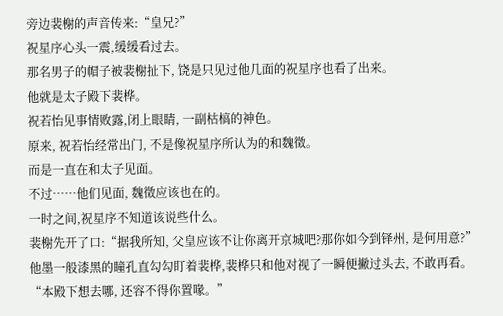旁边裴榭的声音传来:“皇兄?”
祝星序心头一震,缓缓看过去。
那名男子的帽子被裴榭扯下, 饶是只见过他几面的祝星序也看了出来。
他就是太子殿下裴桦。
祝若怡见事情败露,闭上眼睛, 一副枯槁的神色。
原来, 祝若怡经常出门, 不是像祝星序所认为的和魏徵。
而是一直在和太子见面。
不过……他们见面, 魏徵应该也在的。
一时之间,祝星序不知道该说些什么。
裴榭先开了口:“据我所知, 父皇应该不让你离开京城吧?那你如今到铎州, 是何用意?”
他墨一般漆黑的瞳孔直勾勾盯着裴桦,裴桦只和他对视了一瞬便撇过头去, 不敢再看。
“本殿下想去哪, 还容不得你置喙。”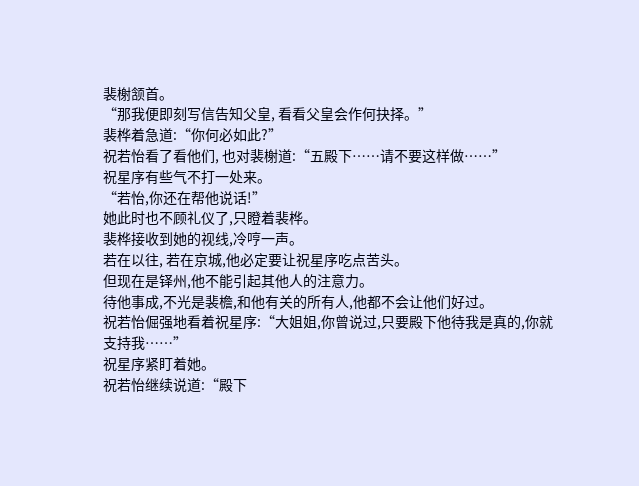裴榭颔首。
“那我便即刻写信告知父皇, 看看父皇会作何抉择。”
裴桦着急道:“你何必如此?”
祝若怡看了看他们, 也对裴榭道:“五殿下……请不要这样做……”
祝星序有些气不打一处来。
“若怡,你还在帮他说话!”
她此时也不顾礼仪了,只瞪着裴桦。
裴桦接收到她的视线,冷哼一声。
若在以往, 若在京城,他必定要让祝星序吃点苦头。
但现在是铎州,他不能引起其他人的注意力。
待他事成,不光是裴檐,和他有关的所有人,他都不会让他们好过。
祝若怡倔强地看着祝星序:“大姐姐,你曾说过,只要殿下他待我是真的,你就支持我……”
祝星序紧盯着她。
祝若怡继续说道:“殿下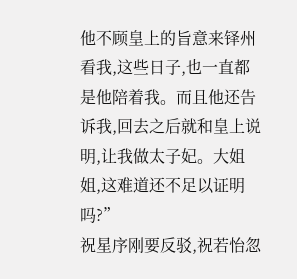他不顾皇上的旨意来铎州看我,这些日子,也一直都是他陪着我。而且他还告诉我,回去之后就和皇上说明,让我做太子妃。大姐姐,这难道还不足以证明吗?”
祝星序刚要反驳,祝若怡忽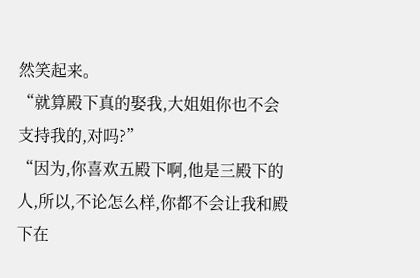然笑起来。
“就算殿下真的娶我,大姐姐你也不会支持我的,对吗?”
“因为,你喜欢五殿下啊,他是三殿下的人,所以,不论怎么样,你都不会让我和殿下在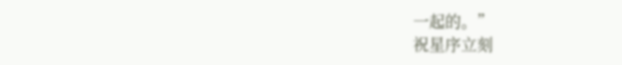一起的。”
祝星序立刻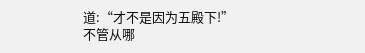道:“才不是因为五殿下!”
不管从哪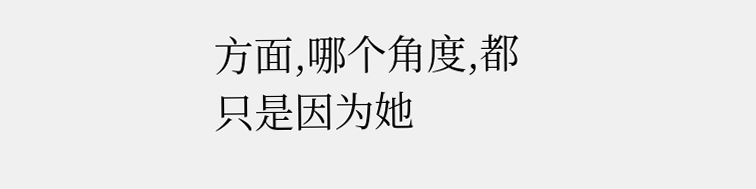方面,哪个角度,都只是因为她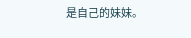是自己的妹妹。